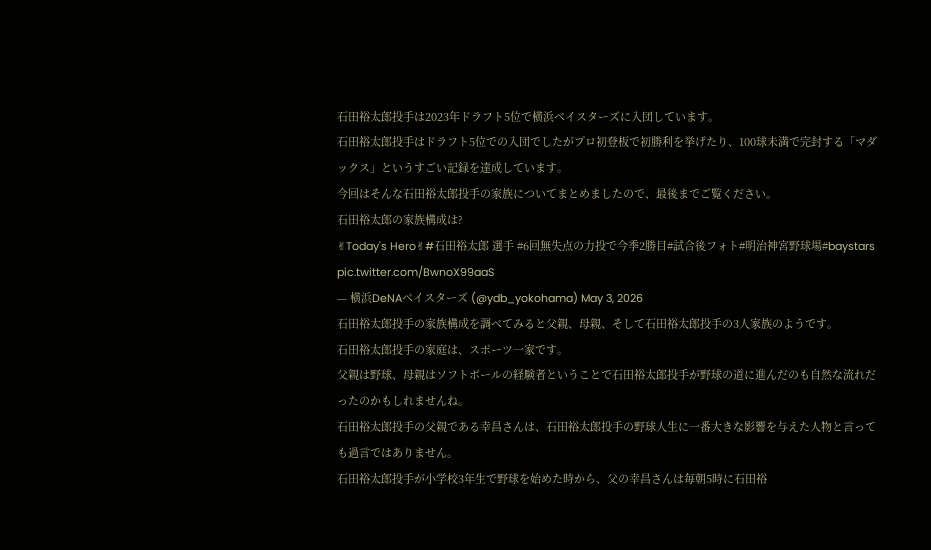石田裕太郎投手は2023年ドラフト5位で横浜ベイスターズに入団しています。
石田裕太郎投手はドラフト5位での入団でしたがプロ初登板で初勝利を挙げたり、100球未満で完封する「マダックス」というすごい記録を達成しています。
今回はそんな石田裕太郎投手の家族についてまとめましたので、最後までご覧ください。
石田裕太郎の家族構成は?
✌Today's Hero✌#石田裕太郎 選手 #6回無失点の力投で今季2勝目#試合後フォト#明治神宮野球場#baystars pic.twitter.com/BwnoX99aaS
— 横浜DeNAベイスターズ (@ydb_yokohama) May 3, 2026
石田裕太郎投手の家族構成を調べてみると父親、母親、そして石田裕太郎投手の3人家族のようです。
石田裕太郎投手の家庭は、スポーツ一家です。
父親は野球、母親はソフトボールの経験者ということで石田裕太郎投手が野球の道に進んだのも自然な流れだったのかもしれませんね。
石田裕太郎投手の父親である幸昌さんは、石田裕太郎投手の野球人生に一番大きな影響を与えた人物と言っても過言ではありません。
石田裕太郎投手が小学校3年生で野球を始めた時から、父の幸昌さんは毎朝5時に石田裕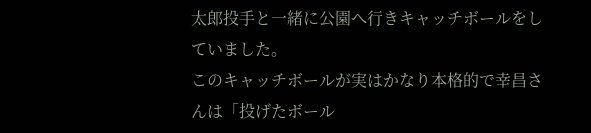太郎投手と一緒に公園へ行きキャッチボールをしていました。
このキャッチボールが実はかなり本格的で幸昌さんは「投げたボール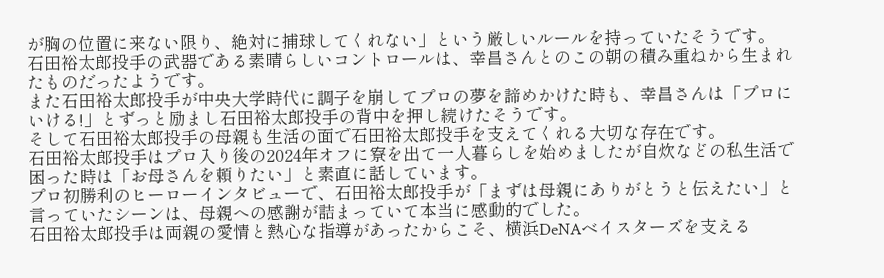が胸の位置に来ない限り、絶対に捕球してくれない」という厳しいルールを持っていたそうです。
石田裕太郎投手の武器である素晴らしいコントロールは、幸昌さんとのこの朝の積み重ねから生まれたものだったようです。
また石田裕太郎投手が中央大学時代に調子を崩してプロの夢を諦めかけた時も、幸昌さんは「プロにいける!」とずっと励まし石田裕太郎投手の背中を押し続けたそうです。
そして石田裕太郎投手の母親も生活の面で石田裕太郎投手を支えてくれる大切な存在です。
石田裕太郎投手はプロ入り後の2024年オフに寮を出て一人暮らしを始めましたが自炊などの私生活で困った時は「お母さんを頼りたい」と素直に話しています。
プロ初勝利のヒーローインタビューで、石田裕太郎投手が「まずは母親にありがとうと伝えたい」と言っていたシーンは、母親への感謝が詰まっていて本当に感動的でした。
石田裕太郎投手は両親の愛情と熱心な指導があったからこそ、横浜DeNAベイスターズを支える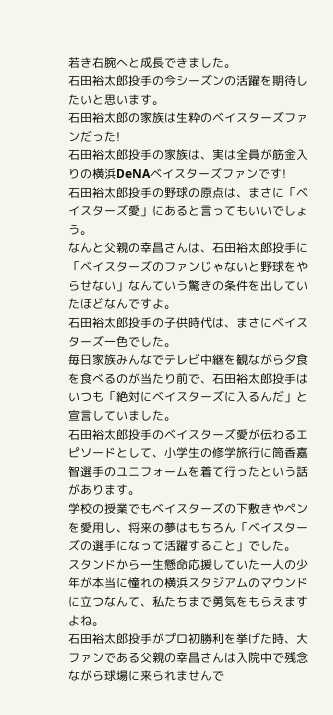若き右腕へと成長できました。
石田裕太郎投手の今シーズンの活躍を期待したいと思います。
石田裕太郎の家族は生粋のベイスターズファンだった!
石田裕太郎投手の家族は、実は全員が筋金入りの横浜DeNAベイスターズファンです!
石田裕太郎投手の野球の原点は、まさに「ベイスターズ愛」にあると言ってもいいでしょう。
なんと父親の幸昌さんは、石田裕太郎投手に「ベイスターズのファンじゃないと野球をやらせない」なんていう驚きの条件を出していたほどなんですよ。
石田裕太郎投手の子供時代は、まさにベイスターズ一色でした。
毎日家族みんなでテレビ中継を観ながら夕食を食べるのが当たり前で、石田裕太郎投手はいつも「絶対にベイスターズに入るんだ」と宣言していました。
石田裕太郎投手のベイスターズ愛が伝わるエピソードとして、小学生の修学旅行に筒香嘉智選手のユニフォームを着て行ったという話があります。
学校の授業でもベイスターズの下敷きやペンを愛用し、将来の夢はもちろん「ベイスターズの選手になって活躍すること」でした。
スタンドから一生懸命応援していた一人の少年が本当に憧れの横浜スタジアムのマウンドに立つなんて、私たちまで勇気をもらえますよね。
石田裕太郎投手がプロ初勝利を挙げた時、大ファンである父親の幸昌さんは入院中で残念ながら球場に来られませんで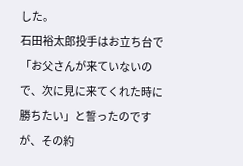した。
石田裕太郎投手はお立ち台で「お父さんが来ていないので、次に見に来てくれた時に勝ちたい」と誓ったのですが、その約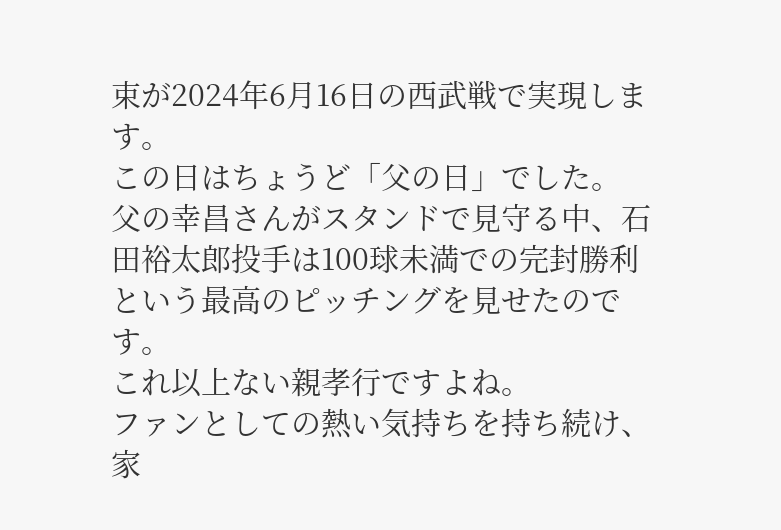束が2024年6月16日の西武戦で実現します。
この日はちょうど「父の日」でした。
父の幸昌さんがスタンドで見守る中、石田裕太郎投手は100球未満での完封勝利という最高のピッチングを見せたのです。
これ以上ない親孝行ですよね。
ファンとしての熱い気持ちを持ち続け、家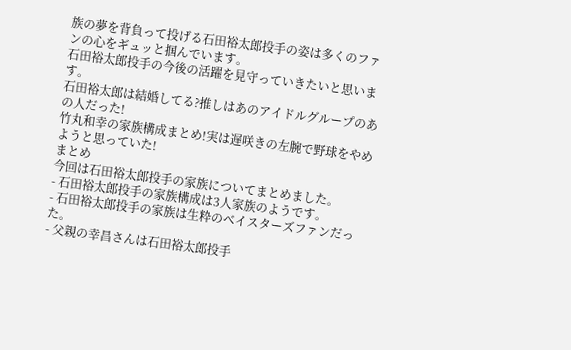族の夢を背負って投げる石田裕太郎投手の姿は多くのファンの心をギュッと掴んでいます。
石田裕太郎投手の今後の活躍を見守っていきたいと思います。
石田裕太郎は結婚してる?推しはあのアイドルグループのあの人だった!
竹丸和幸の家族構成まとめ!実は遅咲きの左腕で野球をやめようと思っていた!
まとめ
今回は石田裕太郎投手の家族についてまとめました。
- 石田裕太郎投手の家族構成は3人家族のようです。
- 石田裕太郎投手の家族は生粋のベイスターズファンだった。
- 父親の幸昌さんは石田裕太郎投手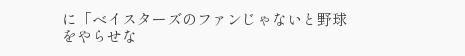に「ベイスターズのファンじゃないと野球をやらせな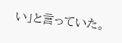い」と言っていた。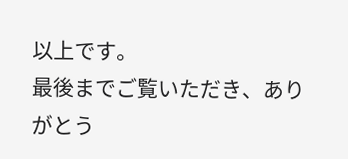以上です。
最後までご覧いただき、ありがとう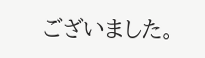ございました。